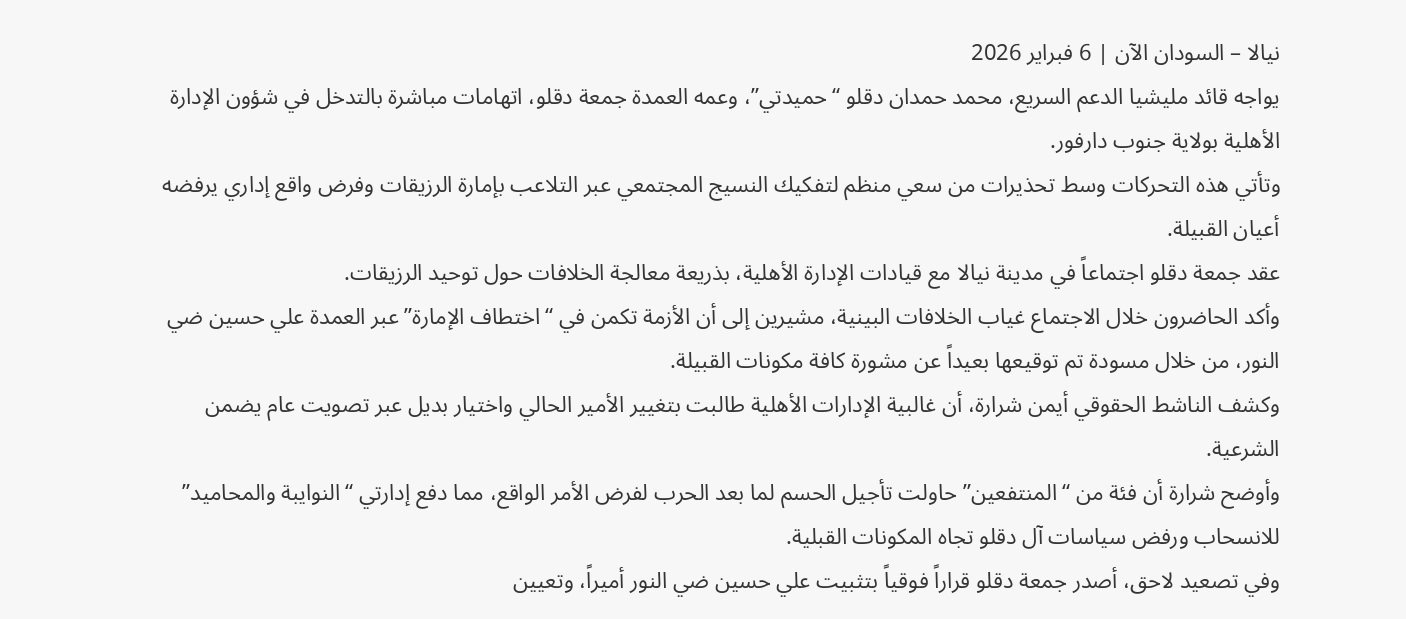نيالا – السودان الآن | 6 فبراير 2026
يواجه قائد مليشيا الدعم السريع، محمد حمدان دقلو “حميدتي”، وعمه العمدة جمعة دقلو، اتهامات مباشرة بالتدخل في شؤون الإدارة الأهلية بولاية جنوب دارفور.
وتأتي هذه التحركات وسط تحذيرات من سعي منظم لتفكيك النسيج المجتمعي عبر التلاعب بإمارة الرزيقات وفرض واقع إداري يرفضه أعيان القبيلة.
عقد جمعة دقلو اجتماعاً في مدينة نيالا مع قيادات الإدارة الأهلية، بذريعة معالجة الخلافات حول توحيد الرزيقات.
وأكد الحاضرون خلال الاجتماع غياب الخلافات البينية، مشيرين إلى أن الأزمة تكمن في “اختطاف الإمارة” عبر العمدة علي حسين ضي النور، من خلال مسودة تم توقيعها بعيداً عن مشورة كافة مكونات القبيلة.
وكشف الناشط الحقوقي أيمن شرارة، أن غالبية الإدارات الأهلية طالبت بتغيير الأمير الحالي واختيار بديل عبر تصويت عام يضمن الشرعية.
وأوضح شرارة أن فئة من “المنتفعين” حاولت تأجيل الحسم لما بعد الحرب لفرض الأمر الواقع، مما دفع إدارتي “النوايبة والمحاميد” للانسحاب ورفض سياسات آل دقلو تجاه المكونات القبلية.
وفي تصعيد لاحق، أصدر جمعة دقلو قراراً فوقياً بتثبيت علي حسين ضي النور أميراً، وتعيين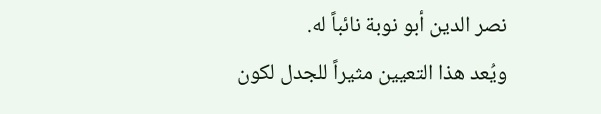نصر الدين أبو نوبة نائباً له.
ويُعد هذا التعيين مثيراً للجدل لكون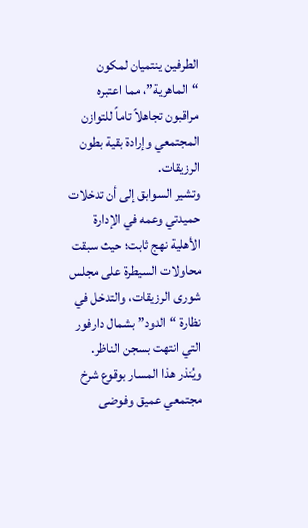الطرفين ينتميان لمكون “الماهرية”، مما اعتبره مراقبون تجاهلاً تاماً للتوازن المجتمعي وإرادة بقية بطون الرزيقات.
وتشير السوابق إلى أن تدخلات حميدتي وعمه في الإدارة الأهلية نهج ثابت؛ حيث سبقت محاولات السيطرة على مجلس شورى الرزيقات، والتدخل في نظارة “الدود” بشمال دارفور التي انتهت بسجن الناظر.
ويُنذر هذا المسار بوقوع شرخ مجتمعي عميق وفوضى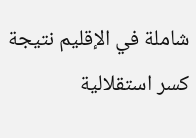شاملة في الإقليم نتيجة كسر استقلالية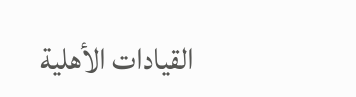القيادات الأهلية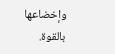وإخضاعها بالقوة.